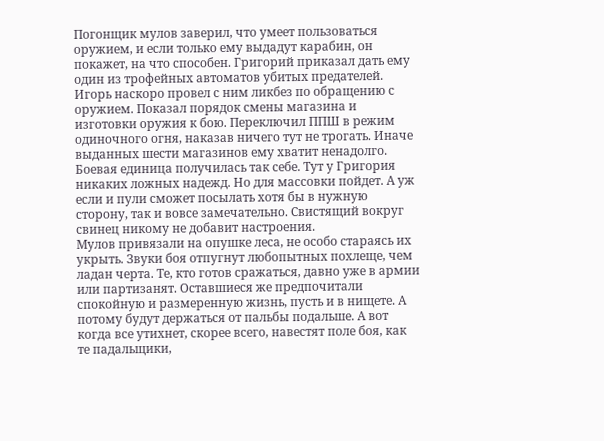Погонщик мулов заверил, что умеет пользоваться оружием, и если только ему выдадут карабин, он покажет, на что способен. Григорий приказал дать ему один из трофейных автоматов убитых предателей. Игорь наскоро провел с ним ликбез по обращению с оружием. Показал порядок смены магазина и изготовки оружия к бою. Переключил ППШ в режим одиночного огня, наказав ничего тут не трогать. Иначе выданных шести магазинов ему хватит ненадолго.
Боевая единица получилась так себе. Тут у Григория никаких ложных надежд. Но для массовки пойдет. А уж если и пули сможет посылать хотя бы в нужную сторону, так и вовсе замечательно. Свистящий вокруг свинец никому не добавит настроения.
Мулов привязали на опушке леса, не особо стараясь их укрыть. Звуки боя отпугнут любопытных похлеще, чем ладан черта. Те, кто готов сражаться, давно уже в армии или партизанят. Оставшиеся же предпочитали спокойную и размеренную жизнь, пусть и в нищете. А потому будут держаться от пальбы подальше. А вот когда все утихнет, скорее всего, навестят поле боя, как те падальщики,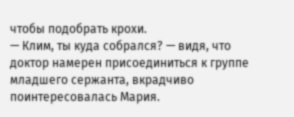чтобы подобрать крохи.
— Клим, ты куда собрался? — видя, что доктор намерен присоединиться к группе младшего сержанта, вкрадчиво поинтересовалась Мария.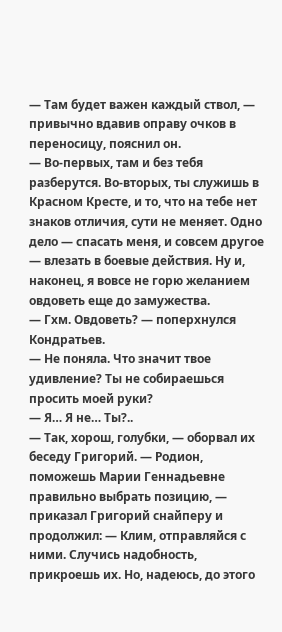— Там будет важен каждый ствол, — привычно вдавив оправу очков в переносицу, пояснил он.
— Во-первых, там и без тебя разберутся. Во-вторых, ты служишь в Красном Кресте, и то, что на тебе нет знаков отличия, сути не меняет. Одно дело — спасать меня, и совсем другое — влезать в боевые действия. Ну и, наконец, я вовсе не горю желанием овдоветь еще до замужества.
— Гхм. Овдоветь? — поперхнулся Кондратьев.
— Не поняла. Что значит твое удивление? Ты не собираешься просить моей руки?
— Я… Я не… Ты?..
— Так, хорош, голубки, — оборвал их беседу Григорий. — Родион, поможешь Марии Геннадьевне правильно выбрать позицию, — приказал Григорий снайперу и продолжил: — Клим, отправляйся с ними. Случись надобность, прикроешь их. Но, надеюсь, до этого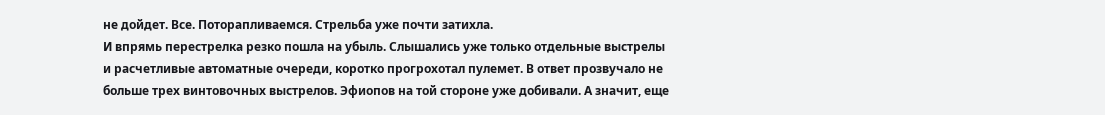не дойдет. Все. Поторапливаемся. Стрельба уже почти затихла.
И впрямь перестрелка резко пошла на убыль. Слышались уже только отдельные выстрелы и расчетливые автоматные очереди, коротко прогрохотал пулемет. В ответ прозвучало не больше трех винтовочных выстрелов. Эфиопов на той стороне уже добивали. А значит, еще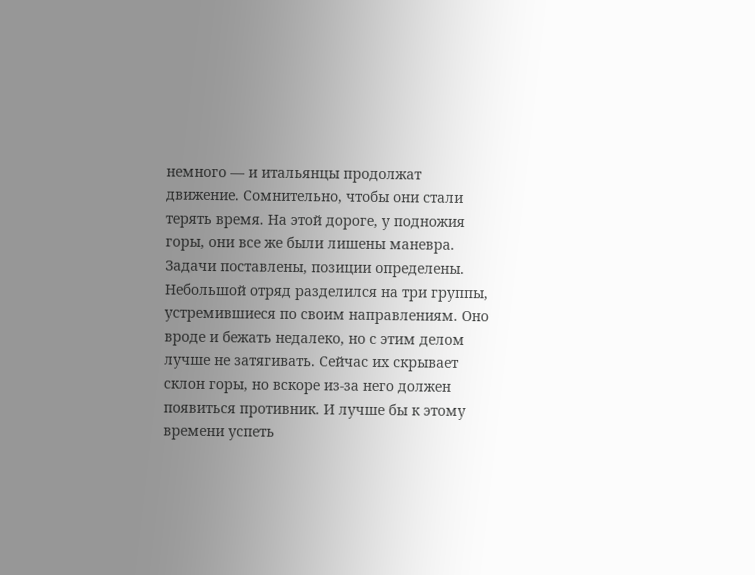немного — и итальянцы продолжат движение. Сомнительно, чтобы они стали терять время. На этой дороге, у подножия горы, они все же были лишены маневра.
Задачи поставлены, позиции определены. Небольшой отряд разделился на три группы, устремившиеся по своим направлениям. Оно вроде и бежать недалеко, но с этим делом лучше не затягивать. Сейчас их скрывает склон горы, но вскоре из-за него должен появиться противник. И лучше бы к этому времени успеть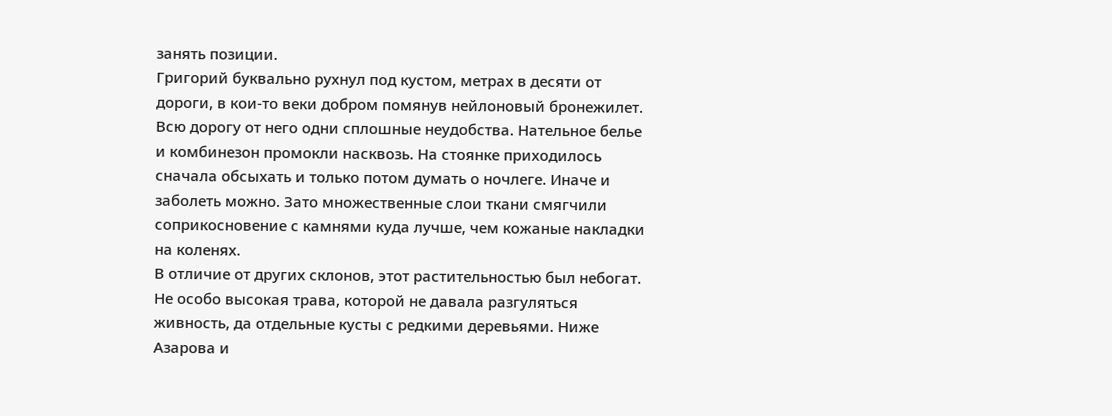занять позиции.
Григорий буквально рухнул под кустом, метрах в десяти от дороги, в кои-то веки добром помянув нейлоновый бронежилет. Всю дорогу от него одни сплошные неудобства. Нательное белье и комбинезон промокли насквозь. На стоянке приходилось сначала обсыхать и только потом думать о ночлеге. Иначе и заболеть можно. Зато множественные слои ткани смягчили соприкосновение с камнями куда лучше, чем кожаные накладки на коленях.
В отличие от других склонов, этот растительностью был небогат. Не особо высокая трава, которой не давала разгуляться живность, да отдельные кусты с редкими деревьями. Ниже Азарова и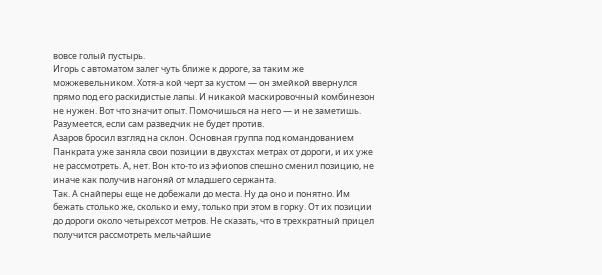вовсе голый пустырь.
Игорь с автоматом залег чуть ближе к дороге, за таким же можжевельником. Хотя-а кой черт за кустом — он змейкой ввернулся прямо под его раскидистые лапы. И никакой маскировочный комбинезон не нужен. Вот что значит опыт. Помочишься на него — и не заметишь. Разумеется, если сам разведчик не будет против.
Азаров бросил взгляд на склон. Основная группа под командованием Панкрата уже заняла свои позиции в двухстах метрах от дороги, и их уже не рассмотреть. А, нет. Вон кто-то из эфиопов спешно сменил позицию, не иначе как получив нагоняй от младшего сержанта.
Так. А снайперы еще не добежали до места. Ну да оно и понятно. Им бежать столько же, сколько и ему, только при этом в горку. От их позиции до дороги около четырехсот метров. Не сказать, что в трехкратный прицел получится рассмотреть мельчайшие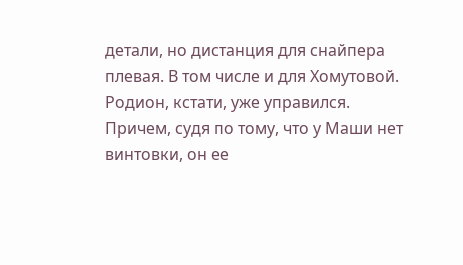детали, но дистанция для снайпера плевая. В том числе и для Хомутовой.
Родион, кстати, уже управился. Причем, судя по тому, что у Маши нет винтовки, он ее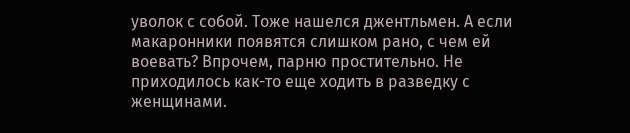уволок с собой. Тоже нашелся джентльмен. А если макаронники появятся слишком рано, с чем ей воевать? Впрочем, парню простительно. Не приходилось как-то еще ходить в разведку с женщинами.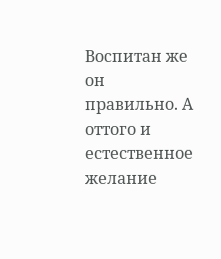Воспитан же он правильно. А оттого и естественное желание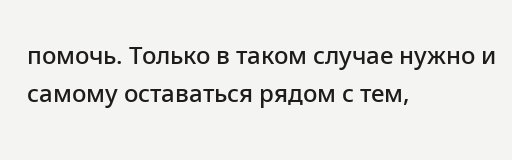помочь. Только в таком случае нужно и самому оставаться рядом с тем,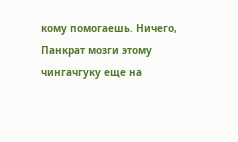кому помогаешь. Ничего, Панкрат мозги этому чингачгуку еще на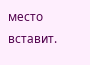место вставит.